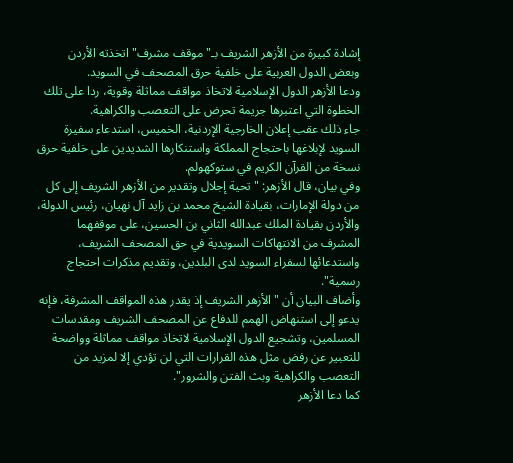إشادة كبيرة من الأزهر الشريف بـ"موقف مشرف" اتخذته الأردن وبعض الدول العربية على خلفية حرق المصحف في السويد.
ودعا الأزهر الدول الإسلامية لاتخاذ مواقف مماثلة وقوية، ردا على تلك الخطوة التي اعتبرها جريمة تحرض على التعصب والكراهية.
جاء ذلك عقب إعلان الخارجية الإردنية، الخميس، استدعاء سفيرة السويد لإبلاغها باحتجاج المملكة واستنكارها الشديدين على خلفية حرق نسخة من القرآن الكريم في ستوكهولم.
وفي بيان، قال الأزهر: "تحية إجلال وتقدير من الأزهر الشريف إلى كل من دولة الإمارات، بقيادة الشيخ محمد بن زايد آل نهيان، رئيس الدولة، والأردن بقيادة الملك عبدالله الثاني بن الحسين، على موقفهما المشرف من الانتهاكات السويدية في حق المصحف الشريف، واستدعائها لسفراء السويد لدى البلدين، وتقديم مذكرات احتجاج رسمية".
وأضاف البيان أن "الأزهر الشريف إذ يقدر هذه المواقف المشرفة، فإنه يدعو إلى استنهاض الهمم للدفاع عن المصحف الشريف ومقدسات المسلمين، وتشجيع الدول الإسلامية لاتخاذ مواقف مماثلة وواضحة للتعبير عن رفض مثل هذه القرارات التي لن تؤدي إلا لمزيد من التعصب والكراهية وبث الفتن والشرور".
كما دعا الأزهر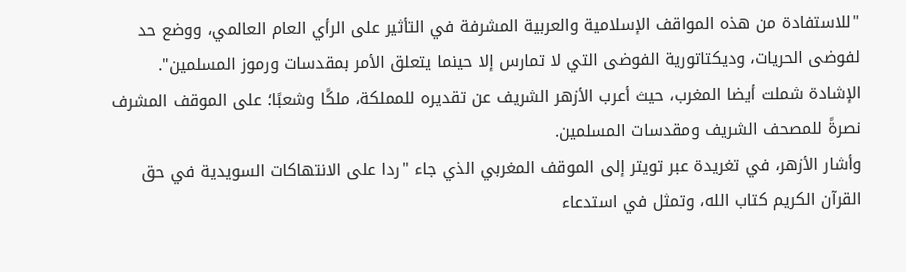"للاستفادة من هذه المواقف الإسلامية والعربية المشرفة في التأثير على الرأي العام العالمي، ووضع حد لفوضى الحريات، وديكتاتورية الفوضى التي لا تمارس إلا حينما يتعلق الأمر بمقدسات ورموز المسلمين".
الإشادة شملت أيضا المغرب، حيث أعرب الأزهر الشريف عن تقديره للمملكة، ملكًا وشعبًا؛ على الموقف المشرف نصرةً للمصحف الشريف ومقدسات المسلمين.
وأشار الأزهر، في تغريدة عبر تويتر إلى الموقف المغربي الذي جاء "ردا على الانتهاكات السويدية في حق القرآن الكريم كتاب الله، وتمثل في استدعاء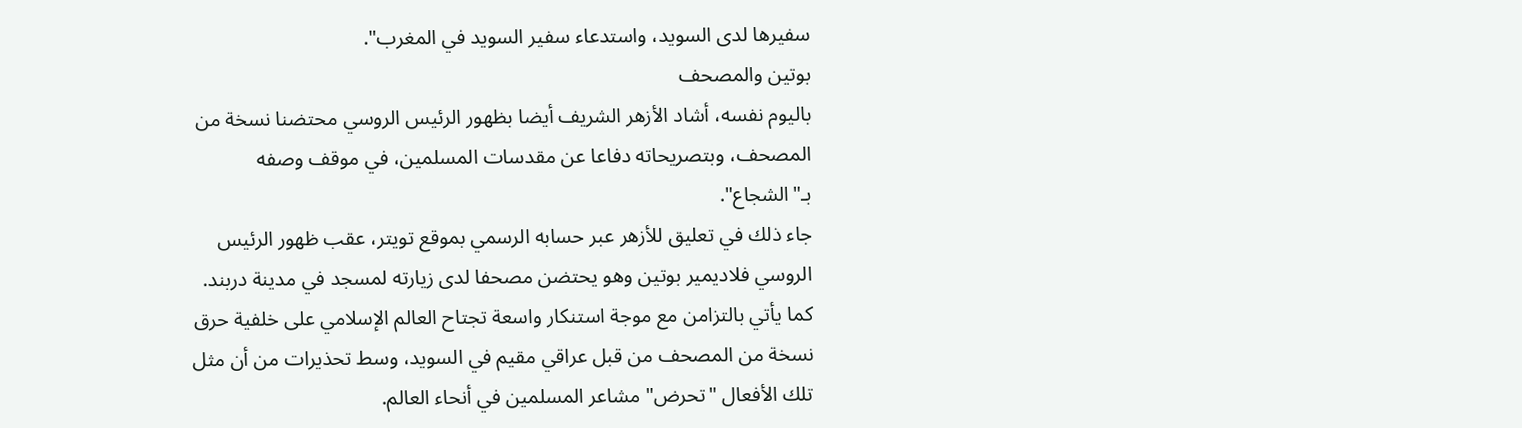سفيرها لدى السويد، واستدعاء سفير السويد في المغرب".
بوتين والمصحف
باليوم نفسه، أشاد الأزهر الشريف أيضا بظهور الرئيس الروسي محتضنا نسخة من المصحف، وبتصريحاته دفاعا عن مقدسات المسلمين، في موقف وصفه بـ"الشجاع".
جاء ذلك في تعليق للأزهر عبر حسابه الرسمي بموقع تويتر، عقب ظهور الرئيس الروسي فلاديمير بوتين وهو يحتضن مصحفا لدى زيارته لمسجد في مدينة دربند.
كما يأتي بالتزامن مع موجة استنكار واسعة تجتاح العالم الإسلامي على خلفية حرق نسخة من المصحف من قبل عراقي مقيم في السويد، وسط تحذيرات من أن مثل تلك الأفعال "تحرض" مشاعر المسلمين في أنحاء العالم.